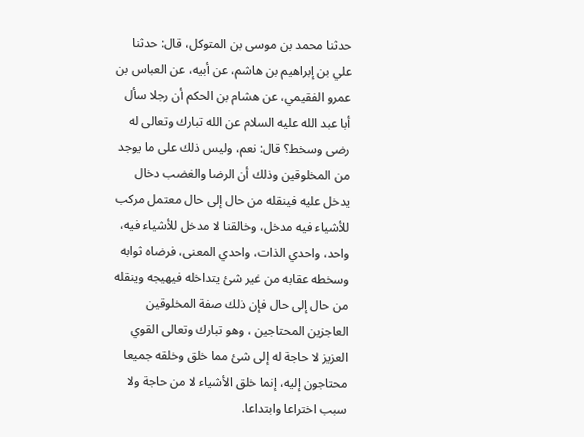حدثنا محمد بن موسى بن المتوكل، قال: حدثنا علي بن إبراهيم بن هاشم، عن أبيه، عن العباس بن عمرو الفقيمي، عن هشام بن الحكم أن رجلا سأل أبا عبد الله عليه السلام عن الله تبارك وتعالى له رضى وسخط؟ قال: نعم، وليس ذلك على ما يوجد من المخلوقين وذلك أن الرضا والغضب دخال يدخل عليه فينقله من حال إلى حال معتمل مركب للأشياء فيه مدخل، وخالقنا لا مدخل للأشياء فيه، واحد، واحدي الذات، واحدي المعنى، فرضاه ثوابه وسخطه عقابه من غير شئ يتداخله فيهيجه وينقله من حال إلى حال فإن ذلك صفة المخلوقين العاجزين المحتاجين ، وهو تبارك وتعالى القوي العزيز لا حاجة له إلى شئ مما خلق وخلقه جميعا محتاجون إليه، إنما خلق الأشياء لا من حاجة ولا سبب اختراعا وابتداعا.